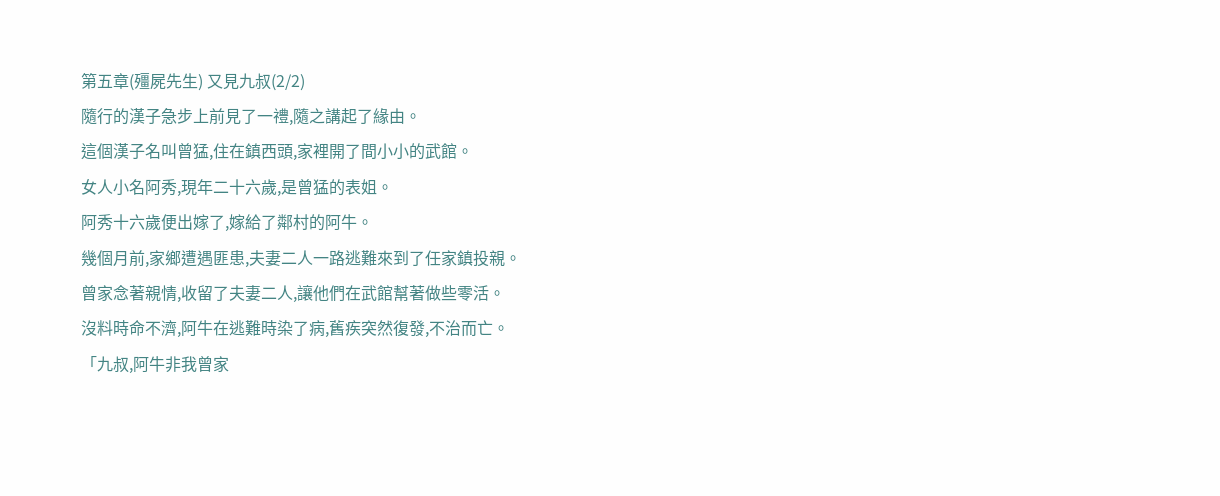第五章(殭屍先生) 又見九叔(2/2)
隨行的漢子急步上前見了一禮,隨之講起了緣由。
這個漢子名叫曾猛,住在鎮西頭,家裡開了間小小的武館。
女人小名阿秀,現年二十六歲,是曾猛的表姐。
阿秀十六歲便出嫁了,嫁給了鄰村的阿牛。
幾個月前,家鄉遭遇匪患,夫妻二人一路逃難來到了任家鎮投親。
曾家念著親情,收留了夫妻二人,讓他們在武館幫著做些零活。
沒料時命不濟,阿牛在逃難時染了病,舊疾突然復發,不治而亡。
「九叔,阿牛非我曾家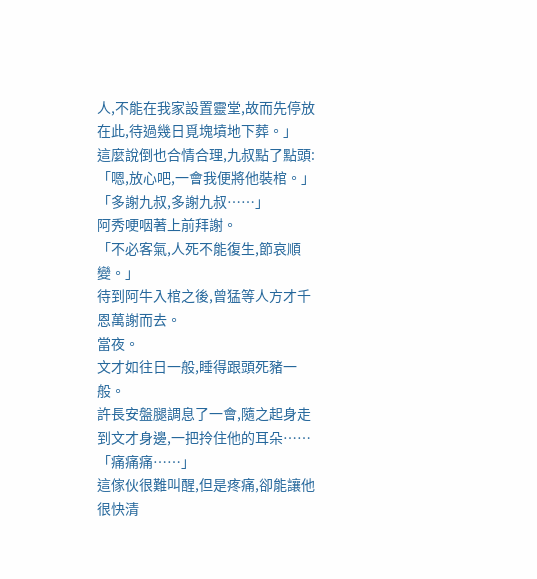人,不能在我家設置靈堂,故而先停放在此,待過幾日覓塊墳地下葬。」
這麼說倒也合情合理,九叔點了點頭:「嗯,放心吧,一會我便將他裝棺。」
「多謝九叔,多謝九叔……」
阿秀哽咽著上前拜謝。
「不必客氣,人死不能復生,節哀順變。」
待到阿牛入棺之後,曾猛等人方才千恩萬謝而去。
當夜。
文才如往日一般,睡得跟頭死豬一般。
許長安盤腿調息了一會,隨之起身走到文才身邊,一把拎住他的耳朵……
「痛痛痛……」
這傢伙很難叫醒,但是疼痛,卻能讓他很快清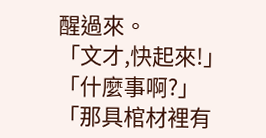醒過來。
「文才,快起來!」
「什麼事啊?」
「那具棺材裡有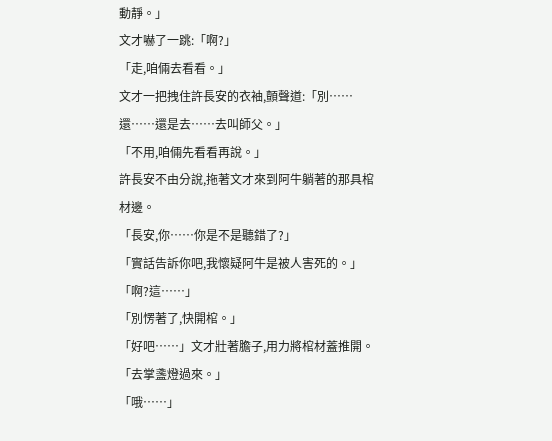動靜。」
文才嚇了一跳:「啊?」
「走,咱倆去看看。」
文才一把拽住許長安的衣袖,顫聲道:「別……還……還是去……去叫師父。」
「不用,咱倆先看看再說。」
許長安不由分說,拖著文才來到阿牛躺著的那具棺材邊。
「長安,你……你是不是聽錯了?」
「實話告訴你吧,我懷疑阿牛是被人害死的。」
「啊?這……」
「別愣著了,快開棺。」
「好吧……」文才壯著膽子,用力將棺材蓋推開。
「去掌盞燈過來。」
「哦……」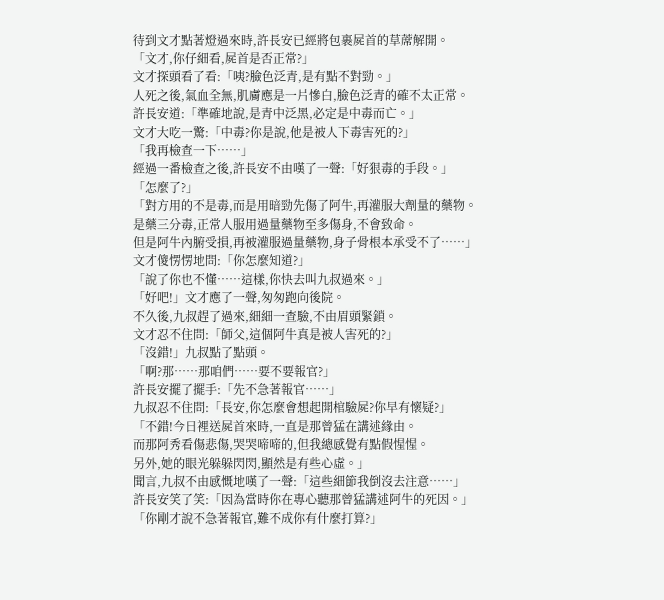待到文才點著燈過來時,許長安已經將包裹屍首的草蓆解開。
「文才,你仔細看,屍首是否正常?」
文才探頭看了看:「咦?臉色泛青,是有點不對勁。」
人死之後,氣血全無,肌膚應是一片慘白,臉色泛青的確不太正常。
許長安道:「準確地說,是青中泛黑,必定是中毒而亡。」
文才大吃一驚:「中毒?你是說,他是被人下毒害死的?」
「我再檢查一下……」
經過一番檢查之後,許長安不由嘆了一聲:「好狠毒的手段。」
「怎麼了?」
「對方用的不是毒,而是用暗勁先傷了阿牛,再灌服大劑量的藥物。
是藥三分毒,正常人服用過量藥物至多傷身,不會致命。
但是阿牛內腑受損,再被灌服過量藥物,身子骨根本承受不了……」
文才傻愣愣地問:「你怎麼知道?」
「說了你也不懂……這樣,你快去叫九叔過來。」
「好吧!」文才應了一聲,匆匆跑向後院。
不久後,九叔趕了過來,細細一查驗,不由眉頭緊鎖。
文才忍不住問:「師父,這個阿牛真是被人害死的?」
「沒錯!」九叔點了點頭。
「啊?那……那咱們……要不要報官?」
許長安擺了擺手:「先不急著報官……」
九叔忍不住問:「長安,你怎麼會想起開棺驗屍?你早有懷疑?」
「不錯!今日裡送屍首來時,一直是那曾猛在講述緣由。
而那阿秀看傷悲傷,哭哭啼啼的,但我總感覺有點假惺惺。
另外,她的眼光躲躲閃閃,顯然是有些心虛。」
聞言,九叔不由感慨地嘆了一聲:「這些細節我倒沒去注意……」
許長安笑了笑:「因為當時你在專心聽那曾猛講述阿牛的死因。」
「你剛才說不急著報官,難不成你有什麼打算?」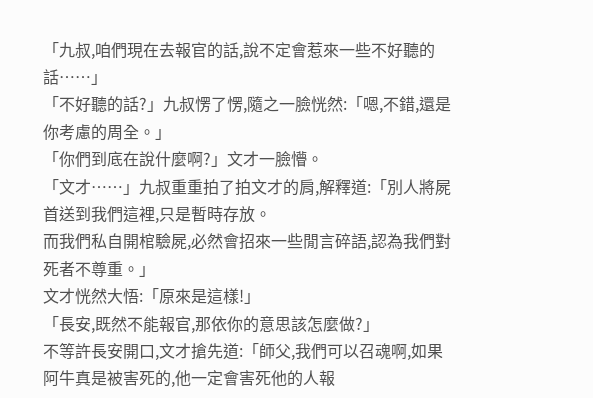「九叔,咱們現在去報官的話,說不定會惹來一些不好聽的話……」
「不好聽的話?」九叔愣了愣,隨之一臉恍然:「嗯,不錯,還是你考慮的周全。」
「你們到底在說什麼啊?」文才一臉懵。
「文才……」九叔重重拍了拍文才的肩,解釋道:「別人將屍首送到我們這裡,只是暫時存放。
而我們私自開棺驗屍,必然會招來一些閒言碎語,認為我們對死者不尊重。」
文才恍然大悟:「原來是這樣!」
「長安,既然不能報官,那依你的意思該怎麼做?」
不等許長安開口,文才搶先道:「師父,我們可以召魂啊,如果阿牛真是被害死的,他一定會害死他的人報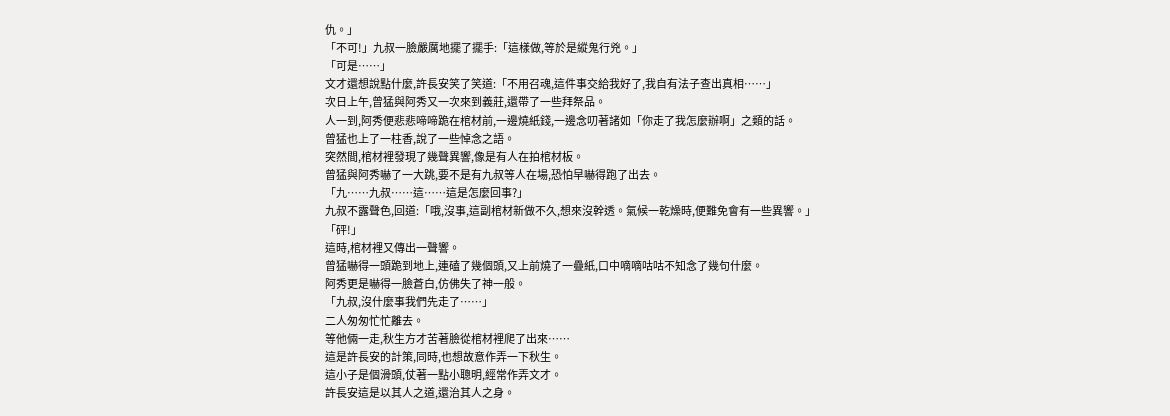仇。」
「不可!」九叔一臉嚴厲地擺了擺手:「這樣做,等於是縱鬼行兇。」
「可是……」
文才還想說點什麼,許長安笑了笑道:「不用召魂,這件事交給我好了,我自有法子查出真相……」
次日上午,曾猛與阿秀又一次來到義莊,還帶了一些拜祭品。
人一到,阿秀便悲悲啼啼跪在棺材前,一邊燒紙錢,一邊念叨著諸如「你走了我怎麼辦啊」之類的話。
曾猛也上了一柱香,說了一些悼念之語。
突然間,棺材裡發現了幾聲異響,像是有人在拍棺材板。
曾猛與阿秀嚇了一大跳,要不是有九叔等人在場,恐怕早嚇得跑了出去。
「九……九叔……這……這是怎麼回事?」
九叔不露聲色,回道:「哦,沒事,這副棺材新做不久,想來沒幹透。氣候一乾燥時,便難免會有一些異響。」
「砰!」
這時,棺材裡又傳出一聲響。
曾猛嚇得一頭跪到地上,連磕了幾個頭,又上前燒了一疊紙,口中嘀嘀咕咕不知念了幾句什麼。
阿秀更是嚇得一臉蒼白,仿佛失了神一般。
「九叔,沒什麼事我們先走了……」
二人匆匆忙忙離去。
等他倆一走,秋生方才苦著臉從棺材裡爬了出來……
這是許長安的計策,同時,也想故意作弄一下秋生。
這小子是個滑頭,仗著一點小聰明,經常作弄文才。
許長安這是以其人之道,還治其人之身。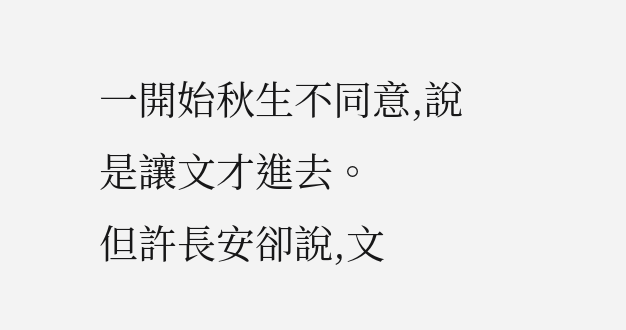一開始秋生不同意,說是讓文才進去。
但許長安卻說,文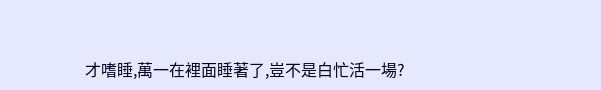才嗜睡,萬一在裡面睡著了,豈不是白忙活一場?